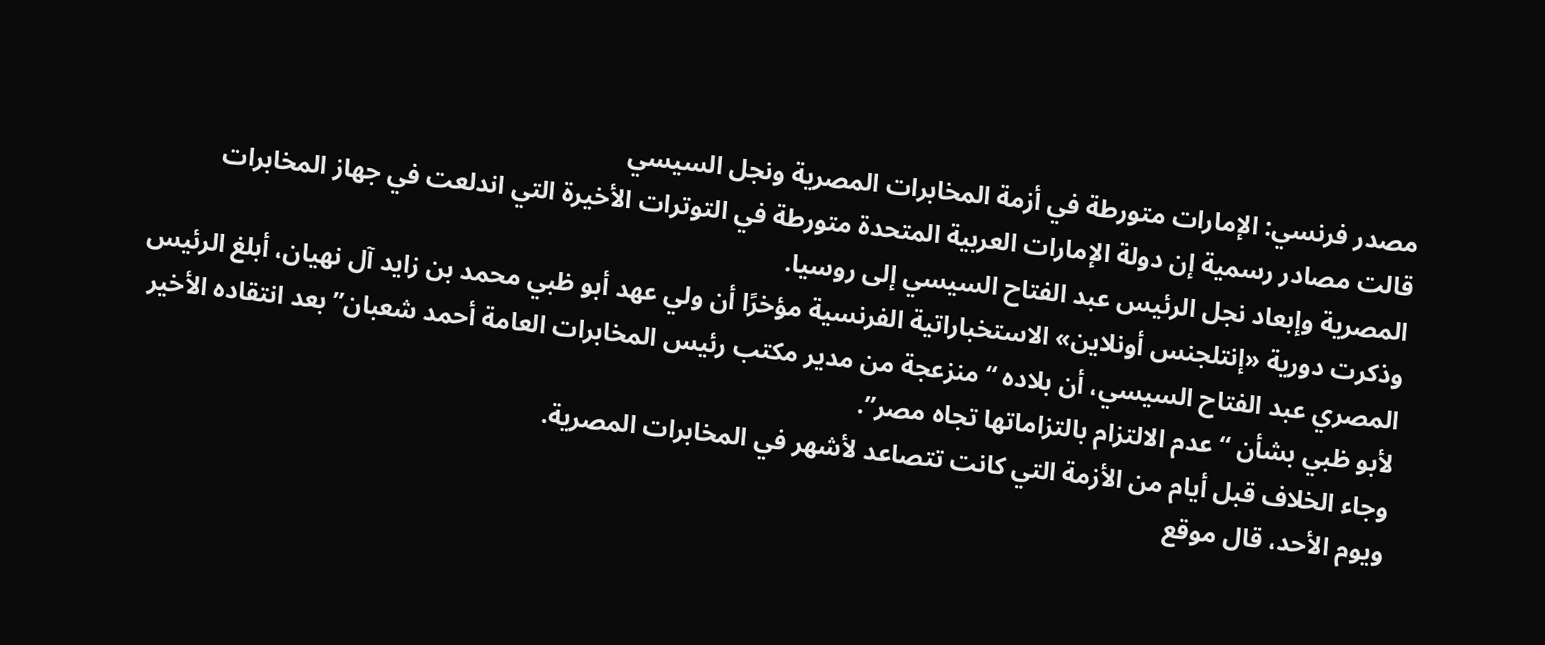مصدر فرنسي: الإمارات متورطة في أزمة المخابرات المصرية ونجل السيسي
قالت مصادر رسمية إن دولة الإمارات العربية المتحدة متورطة في التوترات الأخيرة التي اندلعت في جهاز المخابرات المصرية وإبعاد نجل الرئيس عبد الفتاح السيسي إلى روسيا.
وذكرت دورية «إنتلجنس أونلاين» الاستخباراتية الفرنسية مؤخرًا أن ولي عهد أبو ظبي محمد بن زايد آل نهيان، أبلغ الرئيس المصري عبد الفتاح السيسي، أن بلاده “منزعجة من مدير مكتب رئيس المخابرات العامة أحمد شعبان” بعد انتقاده الأخير لأبو ظبي بشأن “عدم الالتزام بالتزاماتها تجاه مصر”.
وجاء الخلاف قبل أيام من الأزمة التي كانت تتصاعد لأشهر في المخابرات المصرية.
ويوم الأحد، قال موقع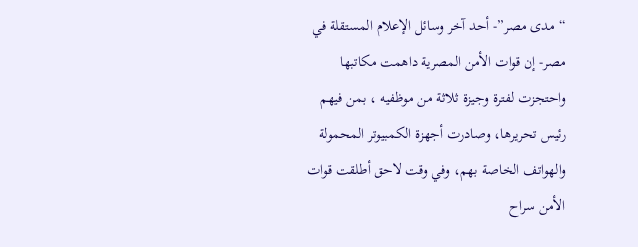“مدى مصر”- أحد آخر وسائل الإعلام المستقلة في مصر- إن قوات الأمن المصرية داهمت مكاتبها واحتجزت لفترة وجيزة ثلاثة من موظفيه ، بمن فيهم رئيس تحريرها، وصادرت أجهزة الكمبيوتر المحمولة والهواتف الخاصة بهم، وفي وقت لاحق أطلقت قوات الأمن سراح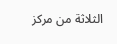الثلاثة من مركز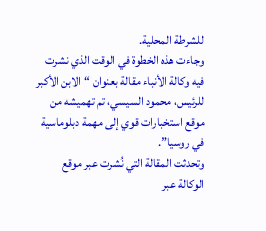للشرطة المحلية.
وجاءت هذه الخطوة في الوقت الذي نشرت فيه وكالة الأنباء مقالة بعنوان “الابن الأكبر للرئيس، محمود السيسي، تم تهميشه من موقع استخبارات قوي إلى مهمة دبلوماسية في روسيا”.
وتحدثت المقالة التي نُشرت عبر موقع الوكالة عبر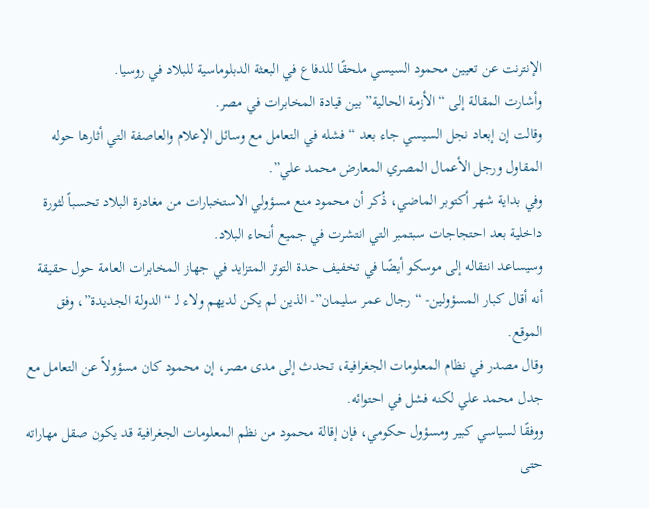الإنترنت عن تعيين محمود السيسي ملحقًا للدفاع في البعثة الدبلوماسية للبلاد في روسيا.
وأشارت المقالة إلى “الأزمة الحالية” بين قيادة المخابرات في مصر.
وقالت إن إبعاد نجل السيسي جاء بعد “فشله في التعامل مع وسائل الإعلام والعاصفة التي أثارها حوله المقاول ورجل الأعمال المصري المعارض محمد علي”.
وفي بداية شهر أكتوبر الماضي، ذُكر أن محمود منع مسؤولي الاستخبارات من مغادرة البلاد تحسباً لثورة داخلية بعد احتجاجات سبتمبر التي انتشرت في جميع أنحاء البلاد.
وسيساعد انتقاله إلى موسكو أيضًا في تخفيف حدة التوتر المتزايد في جهاز المخابرات العامة حول حقيقة أنه أقال كبار المسؤولين- “رجال عمر سليمان”- الذين لم يكن لديهم ولاء لـ “الدولة الجديدة”، وفق الموقع.
وقال مصدر في نظام المعلومات الجغرافية، تحدث إلى مدى مصر، إن محمود كان مسؤولاً عن التعامل مع جدل محمد علي لكنه فشل في احتوائه.
ووفقًا لسياسي كبير ومسؤول حكومي، فإن إقالة محمود من نظم المعلومات الجغرافية قد يكون صقل مهاراته حتى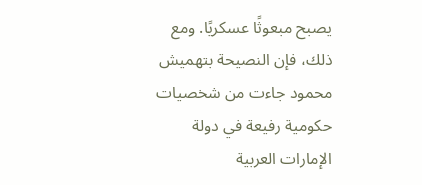يصبح مبعوثًا عسكريًا. ومع ذلك، فإن النصيحة بتهميش محمود جاءت من شخصيات حكومية رفيعة في دولة الإمارات العربية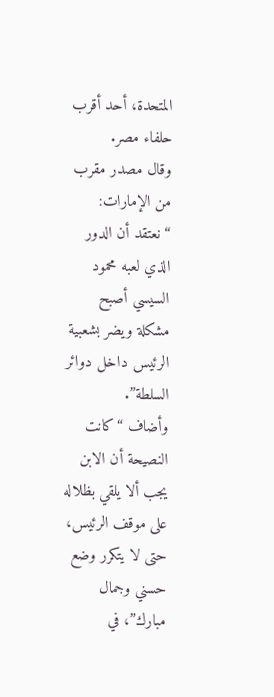المتحدة، أحد أقرب حلفاء مصر.
وقال مصدر مقرب من الإمارات: “نعتقد أن الدور الذي لعبه محمود السيسي أصبح مشكلة ويضر بشعبية الرئيس داخل دوائر السلطة”.
وأضاف “كانت النصيحة أن الابن يجب ألا يلقي بظلاله على موقف الرئيس، حتى لا يتكرر وضع حسني وجمال مبارك”، في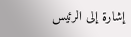إشارة إلى الرئيس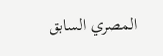المصري السابق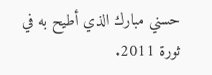حسني مبارك الذي أطيح به في ثورة 2011.